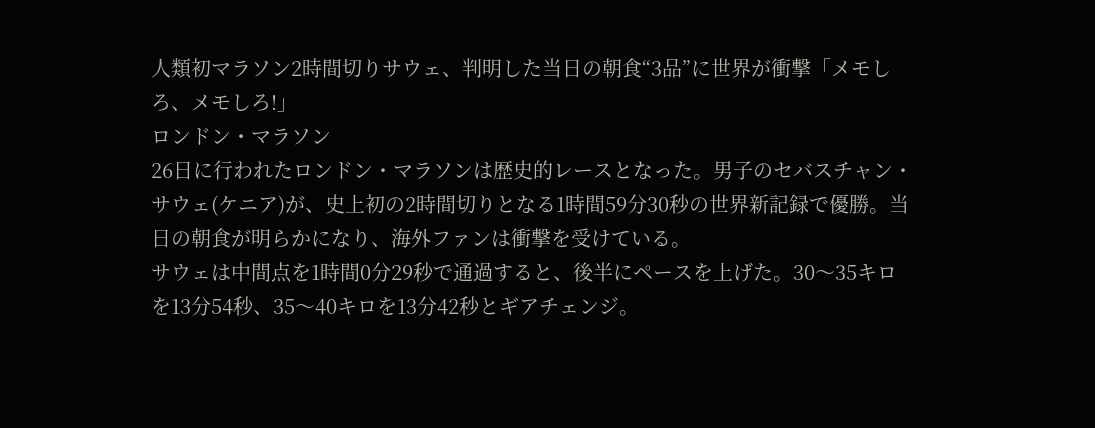人類初マラソン2時間切りサウェ、判明した当日の朝食“3品”に世界が衝撃「メモしろ、メモしろ!」
ロンドン・マラソン
26日に行われたロンドン・マラソンは歴史的レースとなった。男子のセバスチャン・サウェ(ケニア)が、史上初の2時間切りとなる1時間59分30秒の世界新記録で優勝。当日の朝食が明らかになり、海外ファンは衝撃を受けている。
サウェは中間点を1時間0分29秒で通過すると、後半にペースを上げた。30〜35キロを13分54秒、35〜40キロを13分42秒とギアチェンジ。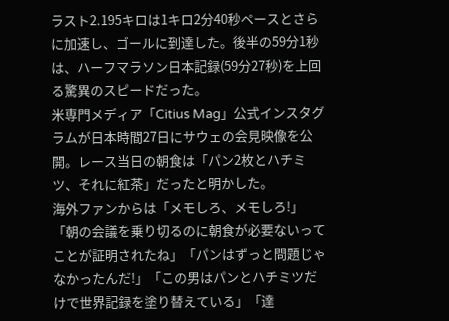ラスト2.195キロは1キロ2分40秒ペースとさらに加速し、ゴールに到達した。後半の59分1秒は、ハーフマラソン日本記録(59分27秒)を上回る驚異のスピードだった。
米専門メディア「Citius Mag」公式インスタグラムが日本時間27日にサウェの会見映像を公開。レース当日の朝食は「パン2枚とハチミツ、それに紅茶」だったと明かした。
海外ファンからは「メモしろ、メモしろ!」「朝の会議を乗り切るのに朝食が必要ないってことが証明されたね」「パンはずっと問題じゃなかったんだ!」「この男はパンとハチミツだけで世界記録を塗り替えている」「達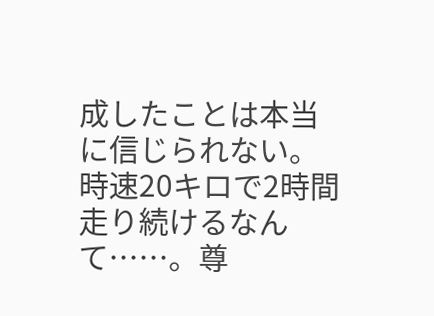成したことは本当に信じられない。時速20キロで2時間走り続けるなんて……。尊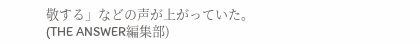敬する」などの声が上がっていた。
(THE ANSWER編集部)